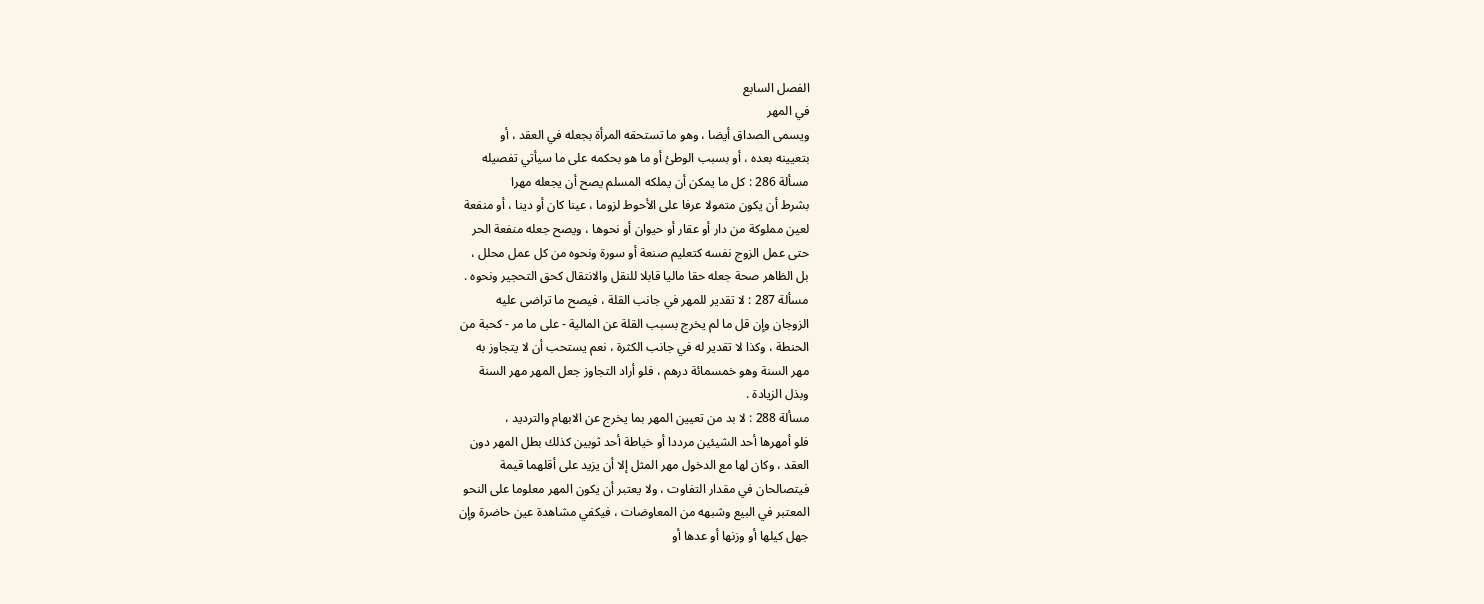الفصل السابع
في المهر
ويسمى الصداق أيضا ، وهو ما تستحقه المرأة بجعله في العقد ، أو
بتعيينه بعده ، أو بسبب الوطئ أو ما هو بحكمه على ما سيأتي تفصيله
مسألة 286 : كل ما يمكن أن يملكه المسلم يصح أن يجعله مهرا
بشرط أن يكون متمولا عرفا على الأحوط لزوما ، عينا كان أو دينا ، أو منفعة
لعين مملوكة من دار أو عقار أو حيوان أو نحوها ، ويصح جعله منفعة الحر
حتى عمل الزوج نفسه كتعليم صنعة أو سورة ونحوه من كل عمل محلل ،
بل الظاهر صحة جعله حقا ماليا قابلا للنقل والانتقال كحق التحجير ونحوه .
مسألة 287 : لا تقدير للمهر في جانب القلة ، فيصح ما تراضى عليه
الزوجان وإن قل ما لم يخرج بسبب القلة عن المالية - على ما مر - كحبة من
الحنطة ، وكذا لا تقدير له في جانب الكثرة ، نعم يستحب أن لا يتجاوز به
مهر السنة وهو خمسمائة درهم ، فلو أراد التجاوز جعل المهر مهر السنة
وبذل الزيادة .
مسألة 288 : لا بد من تعيين المهر بما يخرج عن الابهام والترديد ،
فلو أمهرها أحد الشيئين مرددا أو خياطة أحد ثوبين كذلك بطل المهر دون
العقد ، وكان لها مع الدخول مهر المثل إلا أن يزيد على أقلهما قيمة
فيتصالحان في مقدار التفاوت ، ولا يعتبر أن يكون المهر معلوما على النحو
المعتبر في البيع وشبهه من المعاوضات ، فيكفي مشاهدة عين حاضرة وإن
جهل كيلها أو وزنها أو عدها أو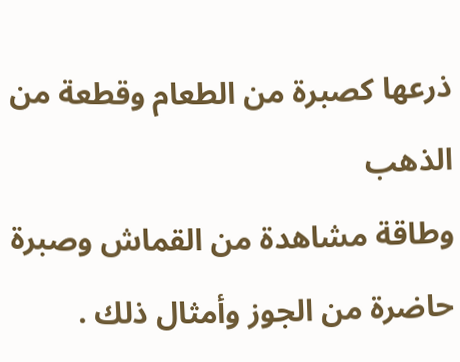ذرعها كصبرة من الطعام وقطعة من الذهب
وطاقة مشاهدة من القماش وصبرة حاضرة من الجوز وأمثال ذلك .